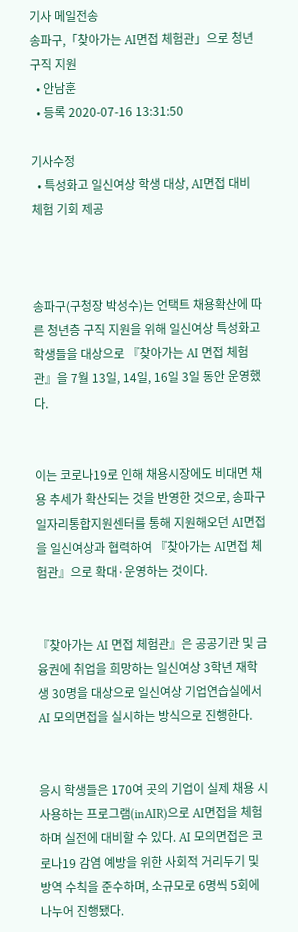기사 메일전송
송파구,「찾아가는 AI면접 체험관」으로 청년 구직 지원
  • 안남훈
  • 등록 2020-07-16 13:31:50

기사수정
  • 특성화고 일신여상 학생 대상, AI면접 대비 체험 기회 제공



송파구(구청장 박성수)는 언택트 채용확산에 따른 청년층 구직 지원을 위해 일신여상 특성화고 학생들을 대상으로 『찾아가는 AI 면접 체험관』을 7월 13일, 14일, 16일 3일 동안 운영했다.


이는 코로나19로 인해 채용시장에도 비대면 채용 추세가 확산되는 것을 반영한 것으로, 송파구 일자리통합지원센터를 통해 지원해오던 AI면접을 일신여상과 협력하여 『찾아가는 AI면접 체험관』으로 확대·운영하는 것이다.


『찾아가는 AI 면접 체험관』은 공공기관 및 금융권에 취업을 희망하는 일신여상 3학년 재학생 30명을 대상으로 일신여상 기업연습실에서 AI 모의면접을 실시하는 방식으로 진행한다.


응시 학생들은 170여 곳의 기업이 실제 채용 시 사용하는 프로그램(inAIR)으로 AI면접을 체험하며 실전에 대비할 수 있다. AI 모의면접은 코로나19 감염 예방을 위한 사회적 거리두기 및 방역 수칙을 준수하며, 소규모로 6명씩 5회에 나누어 진행됐다.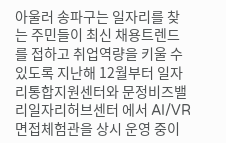아울러 송파구는 일자리를 찾는 주민들이 최신 채용트렌드를 접하고 취업역량을 키울 수 있도록 지난해 12월부터 일자리통합지원센터와 문정비즈밸리일자리허브센터 에서 AI/VR 면접체험관을 상시 운영 중이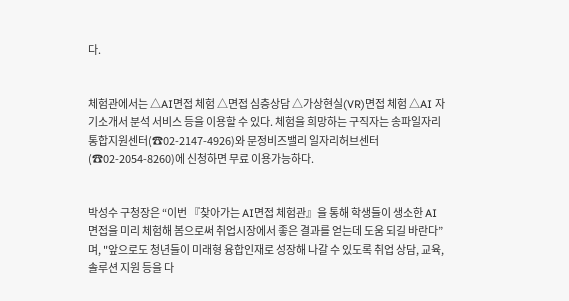다.


체험관에서는 △AI면접 체험 △면접 심층상담 △가상현실(VR)면접 체험 △AI 자기소개서 분석 서비스 등을 이용할 수 있다. 체험을 희망하는 구직자는 송파일자리통합지원센터(☎02-2147-4926)와 문정비즈밸리 일자리허브센터(☎02-2054-8260)에 신청하면 무료 이용가능하다.


박성수 구청장은 “이번 『찾아가는 AI면접 체험관』을 통해 학생들이 생소한 AI면접을 미리 체험해 봄으로써 취업시장에서 좋은 결과를 얻는데 도움 되길 바란다”며, "앞으로도 청년들이 미래형 융합인재로 성장해 나갈 수 있도록 취업 상담, 교육, 솔루션 지원 등을 다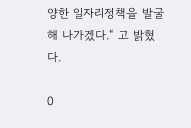양한 일자리정책을 발굴해 나가겠다.“ 고 밝혔다.

0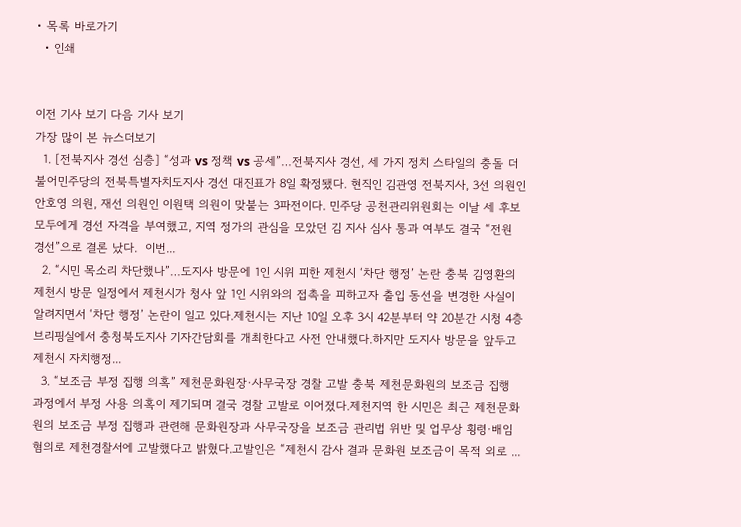• 목록 바로가기
  • 인쇄


이전 기사 보기 다음 기사 보기
가장 많이 본 뉴스더보기
  1. [전북지사 경선 심층] “성과 vs 정책 vs 공세”…전북지사 경선, 세 가지 정치 스타일의 충돌 더불어민주당의 전북특별자치도지사 경선 대진표가 8일 확정됐다. 현직인 김관영 전북지사, 3선 의원인 안호영 의원, 재선 의원인 이원택 의원이 맞붙는 3파전이다. 민주당 공천관리위원회는 이날 세 후보 모두에게 경선 자격을 부여했고, 지역 정가의 관심을 모았던 김 지사 심사 통과 여부도 결국 “전원 경선”으로 결론 났다.  이번...
  2. “시민 목소리 차단했나”…도지사 방문에 1인 시위 피한 제천시 ‘차단 행정’ 논란 충북 김영환의 제천시 방문 일정에서 제천시가 청사 앞 1인 시위와의 접촉을 피하고자 출입 동선을 변경한 사실이 알려지면서 ‘차단 행정’ 논란이 일고 있다.제천시는 지난 10일 오후 3시 42분부터 약 20분간 시청 4층 브리핑실에서 충청북도지사 기자간담회를 개최한다고 사전 안내했다.하지만 도지사 방문을 앞두고 제천시 자치행정...
  3. “보조금 부정 집행 의혹” 제천문화원장·사무국장 경찰 고발 충북 제천문화원의 보조금 집행 과정에서 부정 사용 의혹이 제기되며 결국 경찰 고발로 이어졌다.제천지역 한 시민은 최근 제천문화원의 보조금 부정 집행과 관련해 문화원장과 사무국장을 보조금 관리법 위반 및 업무상 횡령·배임 혐의로 제천경찰서에 고발했다고 밝혔다.고발인은 “제천시 감사 결과 문화원 보조금이 목적 외로 ...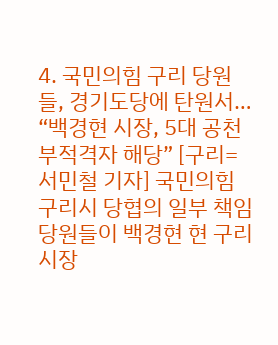4. 국민의힘 구리 당원들, 경기도당에 탄원서… “백경현 시장, 5대 공천 부적격자 해당” [구리=서민철 기자] 국민의힘 구리시 당협의 일부 책임당원들이 백경현 현 구리시장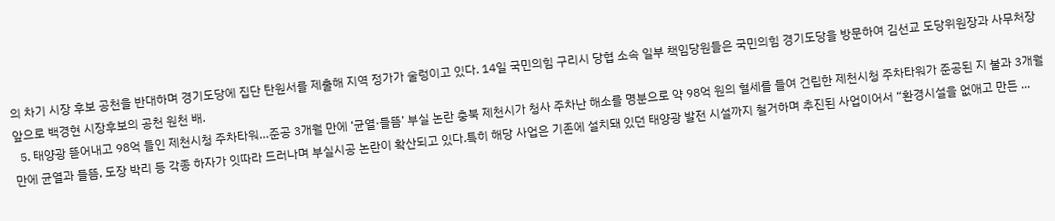의 차기 시장 후보 공천을 반대하며 경기도당에 집단 탄원서를 제출해 지역 정가가 술렁이고 있다. 14일 국민의힘 구리시 당협 소속 일부 책임당원들은 국민의힘 경기도당을 방문하여 김선교 도당위원장과 사무처장 앞으로 백경현 시장후보의 공천 원천 배.
  5. 태양광 뜯어내고 98억 들인 제천시청 주차타워…준공 3개월 만에 ‘균열·들뜸’ 부실 논란 충북 제천시가 청사 주차난 해소를 명분으로 약 98억 원의 혈세를 들여 건립한 제천시청 주차타워가 준공된 지 불과 3개월 만에 균열과 들뜸, 도장 박리 등 각종 하자가 잇따라 드러나며 부실시공 논란이 확산되고 있다.특히 해당 사업은 기존에 설치돼 있던 태양광 발전 시설까지 철거하며 추진된 사업이어서 “환경시설을 없애고 만든 ...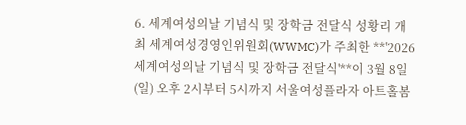6. 세계여성의날 기념식 및 장학금 전달식 성황리 개최 세계여성경영인위원회(WWMC)가 주최한 **'2026 세계여성의날 기념식 및 장학금 전달식'**이 3월 8일(일) 오후 2시부터 5시까지 서울여성플라자 아트홀봄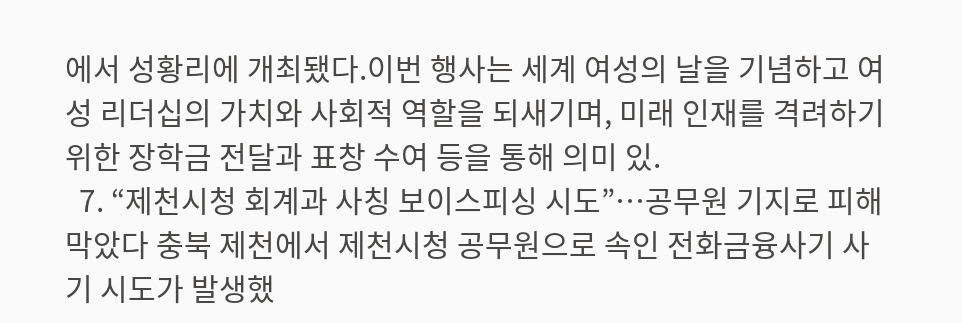에서 성황리에 개최됐다.이번 행사는 세계 여성의 날을 기념하고 여성 리더십의 가치와 사회적 역할을 되새기며, 미래 인재를 격려하기 위한 장학금 전달과 표창 수여 등을 통해 의미 있.
  7. “제천시청 회계과 사칭 보이스피싱 시도”…공무원 기지로 피해 막았다 충북 제천에서 제천시청 공무원으로 속인 전화금융사기 사기 시도가 발생했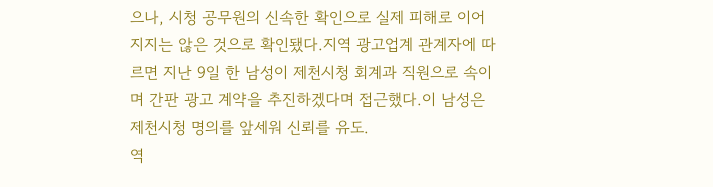으나, 시청 공무원의 신속한 확인으로 실제 피해로 이어지지는 않은 것으로 확인됐다.지역 광고업계 관계자에 따르면 지난 9일 한 남성이 제천시청 회계과 직원으로 속이며 간판 광고 계약을 추진하겠다며 접근했다.이 남성은 제천시청 명의를 앞세워 신뢰를 유도.
역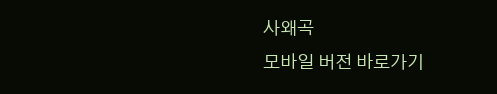사왜곡
모바일 버전 바로가기